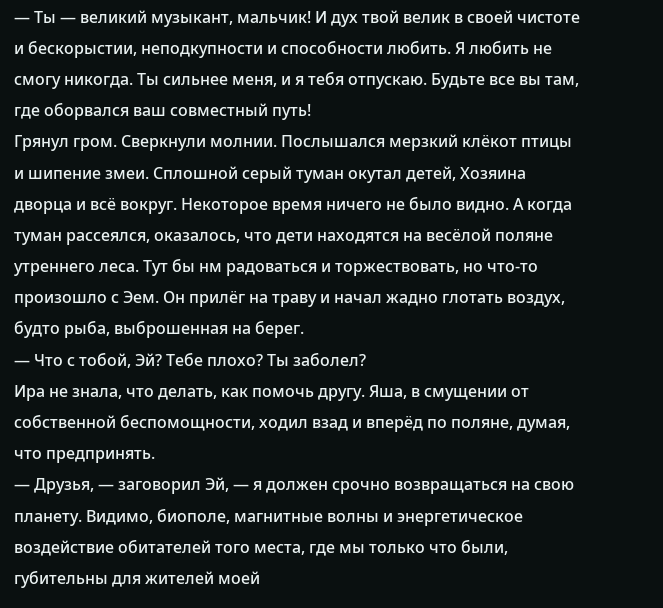— Ты — великий музыкант, мальчик! И дух твой велик в своей чистоте и бескорыстии, неподкупности и способности любить. Я любить не смогу никогда. Ты сильнее меня, и я тебя отпускаю. Будьте все вы там, где оборвался ваш совместный путь!
Грянул гром. Сверкнули молнии. Послышался мерзкий клёкот птицы и шипение змеи. Сплошной серый туман окутал детей, Хозяина дворца и всё вокруг. Некоторое время ничего не было видно. А когда туман рассеялся, оказалось, что дети находятся на весёлой поляне утреннего леса. Тут бы нм радоваться и торжествовать, но что-то произошло с Эем. Он прилёг на траву и начал жадно глотать воздух, будто рыба, выброшенная на берег.
— Что с тобой, Эй? Тебе плохо? Ты заболел?
Ира не знала, что делать, как помочь другу. Яша, в смущении от собственной беспомощности, ходил взад и вперёд по поляне, думая, что предпринять.
— Друзья, — заговорил Эй, — я должен срочно возвращаться на свою планету. Видимо, биополе, магнитные волны и энергетическое воздействие обитателей того места, где мы только что были, губительны для жителей моей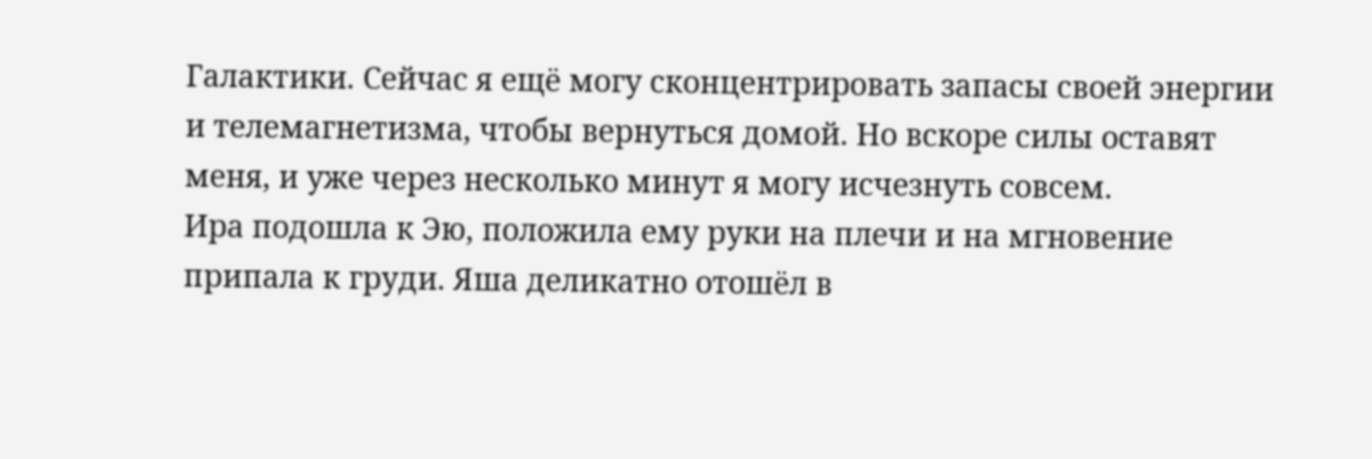Галактики. Сейчас я ещё могу сконцентрировать запасы своей энергии и телемагнетизма, чтобы вернуться домой. Но вскоре силы оставят меня, и уже через несколько минут я могу исчезнуть совсем.
Ира подошла к Эю, положила ему руки на плечи и на мгновение припала к груди. Яша деликатно отошёл в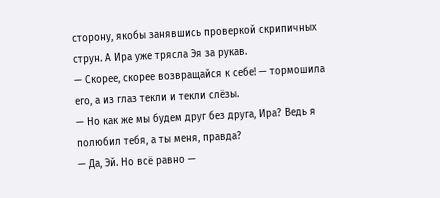сторону, якобы занявшись проверкой скрипичных струн. А Ира уже трясла Эя за рукав.
— Скорее, скорее возвращайся к себе! — тормошила его, а из глаз текли и текли слёзы.
— Но как же мы будем друг без друга, Ира? Ведь я полюбил тебя, а ты меня, правда?
— Да, Эй. Но всё равно —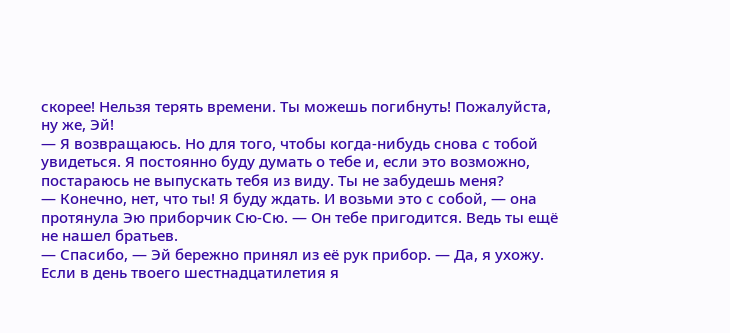скорее! Нельзя терять времени. Ты можешь погибнуть! Пожалуйста, ну же, Эй!
— Я возвращаюсь. Но для того, чтобы когда-нибудь снова с тобой увидеться. Я постоянно буду думать о тебе и, если это возможно, постараюсь не выпускать тебя из виду. Ты не забудешь меня?
— Конечно, нет, что ты! Я буду ждать. И возьми это с собой, — она протянула Эю приборчик Сю-Сю. — Он тебе пригодится. Ведь ты ещё не нашел братьев.
— Спасибо, — Эй бережно принял из её рук прибор. — Да, я ухожу. Если в день твоего шестнадцатилетия я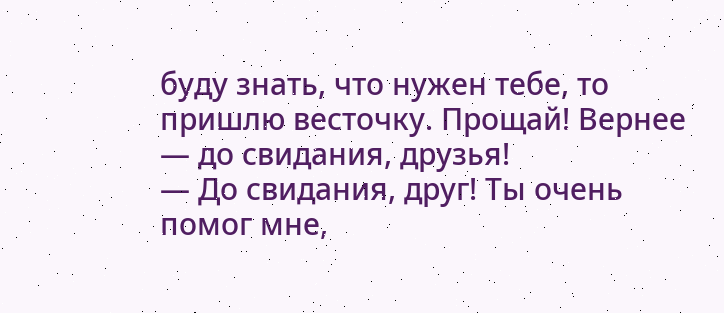буду знать, что нужен тебе, то пришлю весточку. Прощай! Вернее — до свидания, друзья!
— До свидания, друг! Ты очень помог мне,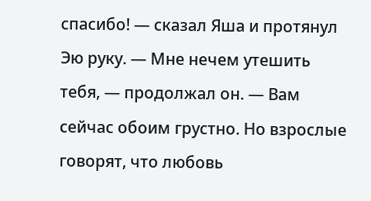спасибо! — сказал Яша и протянул Эю руку. — Мне нечем утешить тебя, — продолжал он. — Вам сейчас обоим грустно. Но взрослые говорят, что любовь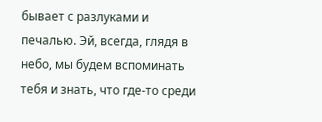бывает с разлуками и печалью. Эй, всегда, глядя в небо, мы будем вспоминать тебя и знать, что где-то среди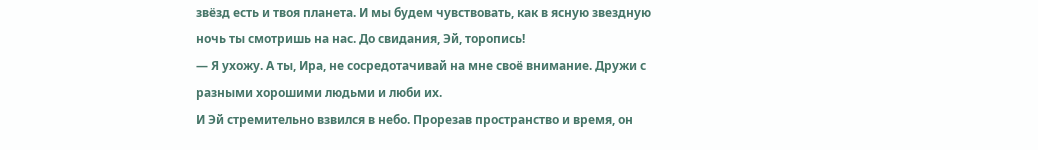звёзд есть и твоя планета. И мы будем чувствовать, как в ясную звездную ночь ты смотришь на нас. До свидания, Эй, торопись!
— Я ухожу. А ты, Ира, не сосредотачивай на мне своё внимание. Дружи с разными хорошими людьми и люби их.
И Эй стремительно взвился в небо. Прорезав пространство и время, он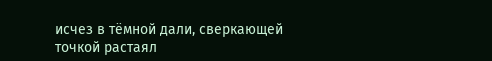исчез в тёмной дали, сверкающей точкой растаял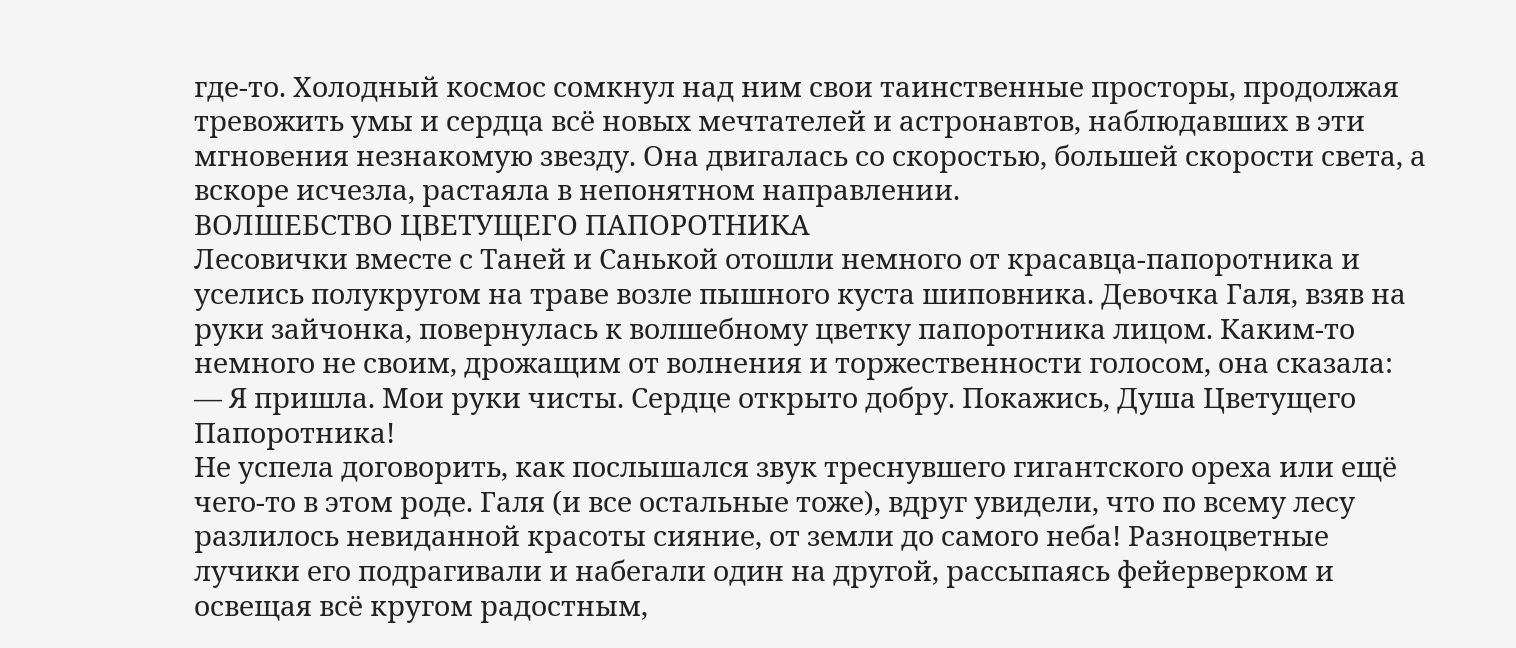где-то. Холодный космос сомкнул над ним свои таинственные просторы, продолжая тревожить умы и сердца всё новых мечтателей и астронавтов, наблюдавших в эти мгновения незнакомую звезду. Она двигалась со скоростью, большей скорости света, а вскоре исчезла, растаяла в непонятном направлении.
ВОЛШЕБСТВО ЦВЕТУЩЕГО ПАПОРОТНИКА
Лесовички вместе с Таней и Санькой отошли немного от красавца-папоротника и уселись полукругом на траве возле пышного куста шиповника. Девочка Галя, взяв на руки зайчонка, повернулась к волшебному цветку папоротника лицом. Каким-то немного не своим, дрожащим от волнения и торжественности голосом, она сказала:
— Я пришла. Мои руки чисты. Сердце открыто добру. Покажись, Душа Цветущего Папоротника!
Не успела договорить, как послышался звук треснувшего гигантского ореха или ещё чего-то в этом роде. Галя (и все остальные тоже), вдруг увидели, что по всему лесу разлилось невиданной красоты сияние, от земли до самого неба! Разноцветные лучики его подрагивали и набегали один на другой, рассыпаясь фейерверком и освещая всё кругом радостным,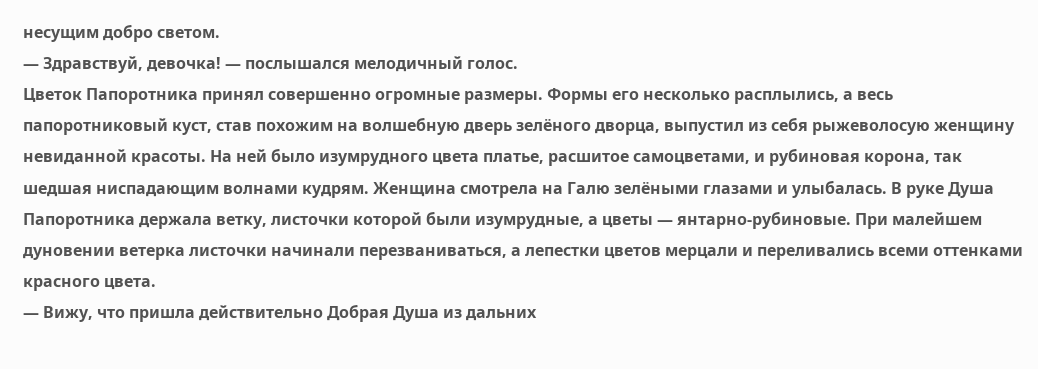несущим добро светом.
— Здравствуй, девочка! — послышался мелодичный голос.
Цветок Папоротника принял совершенно огромные размеры. Формы его несколько расплылись, а весь папоротниковый куст, став похожим на волшебную дверь зелёного дворца, выпустил из себя рыжеволосую женщину невиданной красоты. На ней было изумрудного цвета платье, расшитое самоцветами, и рубиновая корона, так шедшая ниспадающим волнами кудрям. Женщина смотрела на Галю зелёными глазами и улыбалась. В руке Душа Папоротника держала ветку, листочки которой были изумрудные, а цветы — янтарно-рубиновые. При малейшем дуновении ветерка листочки начинали перезваниваться, а лепестки цветов мерцали и переливались всеми оттенками красного цвета.
— Вижу, что пришла действительно Добрая Душа из дальних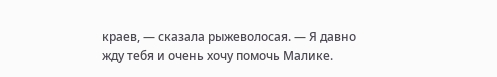краев, — сказала рыжеволосая. — Я давно жду тебя и очень хочу помочь Малике.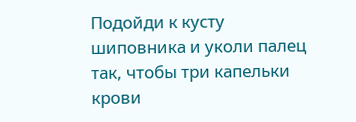Подойди к кусту шиповника и уколи палец так, чтобы три капельки крови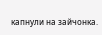капнули на зайчонка.